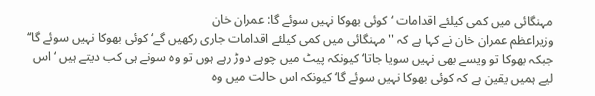مہنگائی میں کمی کیلئے اقدامات ‘ کوئی بھوکا نہیں سوئے گا: عمران خان
وزیراعظم عمران خان نے کہا ہے کہ ''مہنگائی میں کمی کیلئے اقدامات جاری رکھیں گے‘ کوئی بھوکا نہیں سوئے گا‘‘ جبکہ بھوکا تو ویسے بھی نہیں سویا جاتا‘ کیونکہ پیٹ میں چوہے دوڑ رہے ہوں تو وہ سونے ہی کب دیتے ہیں ‘اس لیے ہمیں یقین ہے کہ کوئی بھوکا نہیں سوئے گا‘ کیونکہ اس حالت میں وہ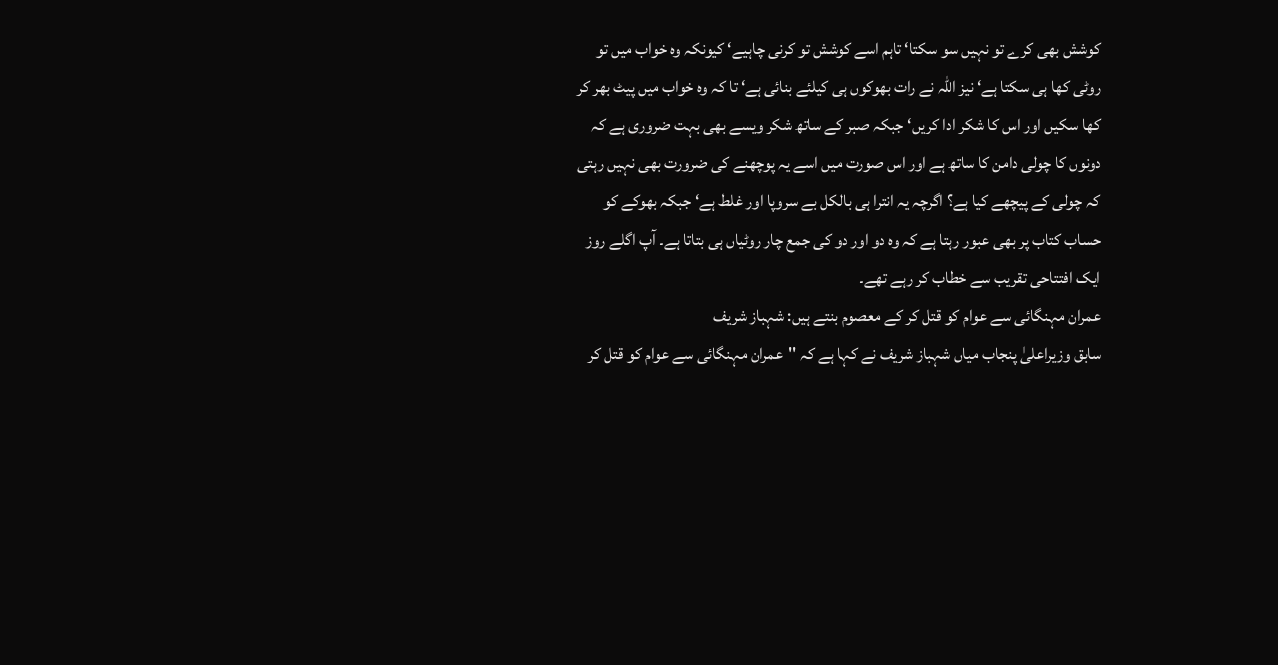کوشش بھی کرے تو نہیں سو سکتا‘ تاہم اسے کوشش تو کرنی چاہیے‘ کیونکہ وہ خواب میں تو روٹی کھا ہی سکتا ہے‘ نیز اللہ نے رات بھوکوں ہی کیلئے بنائی ہے‘ تا کہ وہ خواب میں پیٹ بھر کر کھا سکیں اور اس کا شکر ادا کریں‘ جبکہ صبر کے ساتھ شکر ویسے بھی بہت ضروری ہے کہ دونوں کا چولی دامن کا ساتھ ہے اور اس صورت میں اسے یہ پوچھنے کی ضرورت بھی نہیں رہتی کہ چولی کے پیچھے کیا ہے؟ اگرچہ یہ انترا ہی بالکل بے سروپا اور غلط ہے‘ جبکہ بھوکے کو حساب کتاب پر بھی عبور رہتا ہے کہ وہ دو اور دو کی جمع چار روٹیاں ہی بتاتا ہے۔ آپ اگلے روز ایک افتتاحی تقریب سے خطاب کر رہے تھے۔
عمران مہنگائی سے عوام کو قتل کر کے معصوم بنتے ہیں: شہباز شریف
سابق وزیراعلیٰ پنجاب میاں شہباز شریف نے کہا ہے کہ ''عمران مہنگائی سے عوام کو قتل کر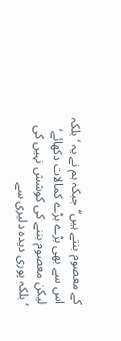کے معصوم بنتے ہیں‘‘ جبکہ ہم نے یہ ‘ بلکہ اس سے بھی بڑے بڑے کمالات دکھائے‘ لیکن معصوم بننے کی کوشش نہیں کی ‘بلکہ پوری دیدہ دلیری سے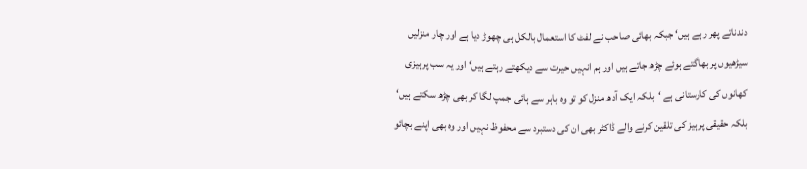دندناتے پھر رہے ہیں‘ جبکہ بھائی صاحب نے لفٹ کا استعمال بالکل ہی چھوڑ دیا ہے اور چار منزلیں سیڑھیوں پر بھاگتے ہوئے چڑھ جاتے ہیں اور ہم انہیں حیرت سے دیکھتے رہتے ہیں‘ اور یہ سب پرہیزی کھانوں کی کارستانی ہے ‘بلکہ ایک آدھ منزل کو تو وہ باہر سے ہائی جمپ لگا کر بھی چڑھ سکتے ہیں‘ بلکہ حقیقی پرہیز کی تلقین کرنے والے ڈاکٹر بھی ان کی دستبرد سے محفوظ نہیں اور وہ بھی اپنے بچائو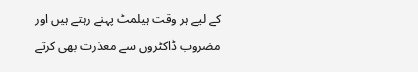کے لیے ہر وقت ہیلمٹ پہنے رہتے ہیں اور مضروب ڈاکٹروں سے معذرت بھی کرتے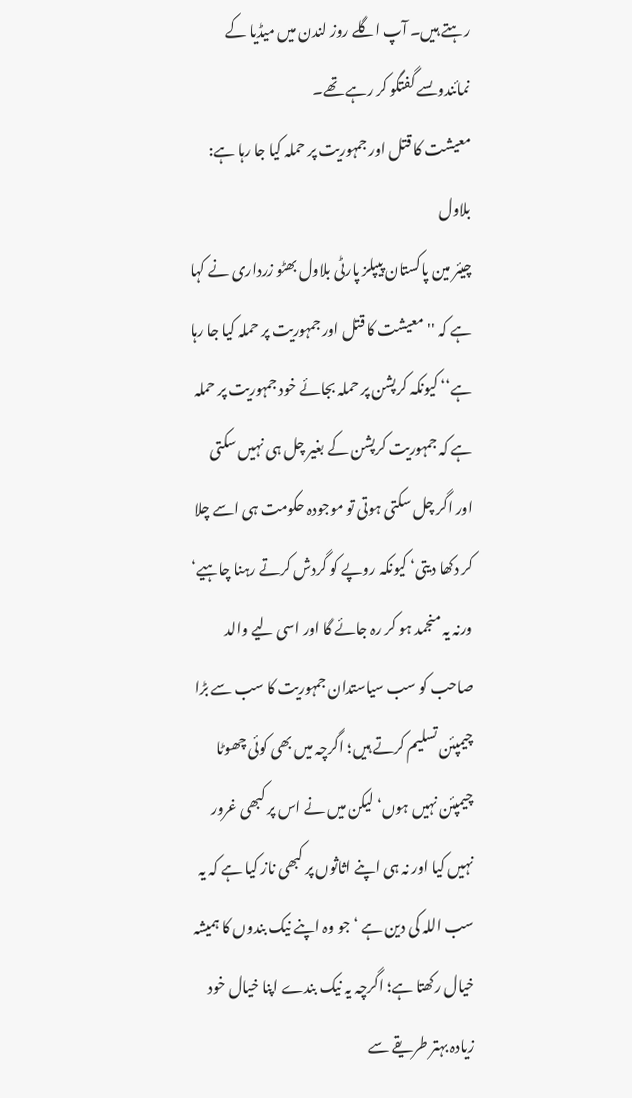رہتے ہیں۔ آپ اگلے روز لندن میں میڈیا کے نمائندوںسے گفتگو کر رہے تھے۔
معیشت کا قتل اور جمہوریت پر حملہ کیا جا رہا ہے: بلاول
چیئر مین پاکستان پیپلز پارٹی بلاول بھٹو زرداری نے کہا ہے کہ ''معیشت کا قتل اور جمہوریت پر حملہ کیا جا رہا ہے‘‘ کیونکہ کرپشن پر حملہ بجائے خود جمہوریت پر حملہ ہے کہ جمہوریت کرپشن کے بغیر چل ہی نہیں سکتی اور اگر چل سکتی ہوتی تو موجودہ حکومت ہی اسے چلا کر دکھا دیتی‘ کیونکہ روپے کو گردش کرتے رہنا چاہیے‘ ورنہ یہ منجمد ہو کر رہ جائے گا اور اسی لیے والد صاحب کو سب سیاستدان جمہوریت کا سب سے بڑا چیمپئن تسلیم کرتے ہیں؛ اگرچہ میں بھی کوئی چھوٹا چیمپئن نہیں ہوں‘ لیکن میں نے اس پر کبھی غرور نہیں کیا اور نہ ہی اپنے اثاثوں پر کبھی ناز کیا ہے کہ یہ سب اللہ کی دین ہے ‘جو وہ اپنے نیک بندوں کا ہمیشہ خیال رکھتا ہے؛ اگرچہ یہ نیک بندے اپنا خیال خود زیادہ بہتر طریقے سے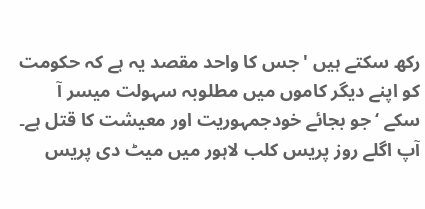رکھ سکتے ہیں 'جس کا واحد مقصد یہ ہے کہ حکومت کو اپنے دیگر کاموں میں مطلوبہ سہولت میسر آ سکے ‘جو بجائے خودجمہوریت اور معیشت کا قتل ہے۔ آپ اگلے روز پریس کلب لاہور میں میٹ دی پریس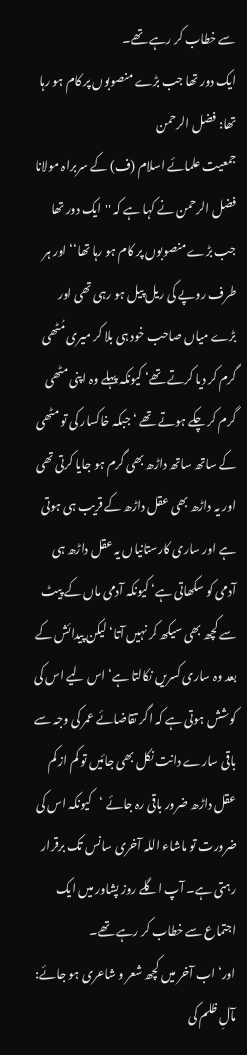سے خطاب کر رہے تھے۔
ایک دور تھا جب بڑے منصوبوں پر کام ہو رہا تھا: فضل الرحمن
جمعیت علمائے اسلام (ف) کے سربراہ مولانا فضل الرحمن نے کہا ہے کہ ''ایک دور تھا جب بڑے منصوبوں پر کام ہو رہا تھا‘‘ اور ہر طرف روپے کی ریل پیل ہو رہی تھی اور بڑے میاں صاحب خود ہی بلا کر میری مُٹھی گرم کر دیا کرتے تھے‘ کیونکہ پہلے وہ اپنی مٹھی گرم کر چکے ہوتے تھے ‘جبکہ خاکسار کی تو مٹھی کے ساتھ ساتھ داڑھ بھی گرم ہو جایا کرتی تھی اور یہ داڑھ بھی عقل داڑھ کے قریب ہی ہوتی ہے اور ساری کارستانیاں یہ عقل داڑھ ہی آدمی کو سکھاتی ہے‘ کیونکہ آدمی ماں کے پیٹ سے کچھ بھی سیکھ کر نہیں آتا‘ لیکن پیدائش کے بعد وہ ساری کسریں نکالتا ہے‘ اس لیے اس کی کوشش ہوتی ہے کہ اگر تقاضائے عمر کی وجہ سے باقی سارے دانت نکل بھی جائیں تو کم از کم عقل داڑھ ضرور باقی رہ جائے ‘کیونکہ اس کی ضرورت تو ماشاء اللہ آخری سانس تک برقرار رہتی ہے۔ آپ اگلے روز پشاور میں ایک اجتماع سے خطاب کر رہے تھے۔
اور‘ اب آخر میں کچھ شعر و شاعری ہو جائے:
مآلِ ظلم کی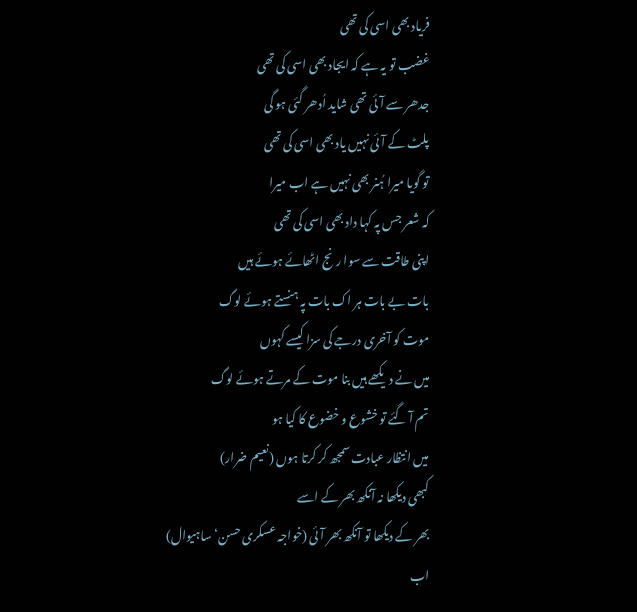فریاد بھی اسی کی تھی
غضب تو یہ ہے کہ ایجاد بھی اسی کی تھی
جدھر سے آئی تھی شاید اُدھر گئی ہو گی
پلٹ کے آئی نہیں یاد بھی اسی کی تھی
تو گویا میرا ہُنر بھی نہیں ہے اب میرا
کہ شعر جس پہ کہا داد بھی اسی کی تھی
اپنی طاقت سے سوا رنج اٹھائے ہوئے ہیں
بات بے بات ہر اک بات پہ ہنستے ہوئے لوگ
موت کو آخری درجے کی سزا کیسے کہوں
میں نے دیکھے ہیں بنا موت کے مرتے ہوئے لوگ
تم آ گئے تو خشوع و خضوع کا کیا ہو
میں انتظار عبادت سمجھ کر کرتا ہوں (نعیم ضرار)
کبھی دیکھا نہ آنکھ بھر کے اسے
بھر کے دیکھا تو آنکھ بھر آئی (خواجہ عسکری حسن‘ ساہیوال)
اب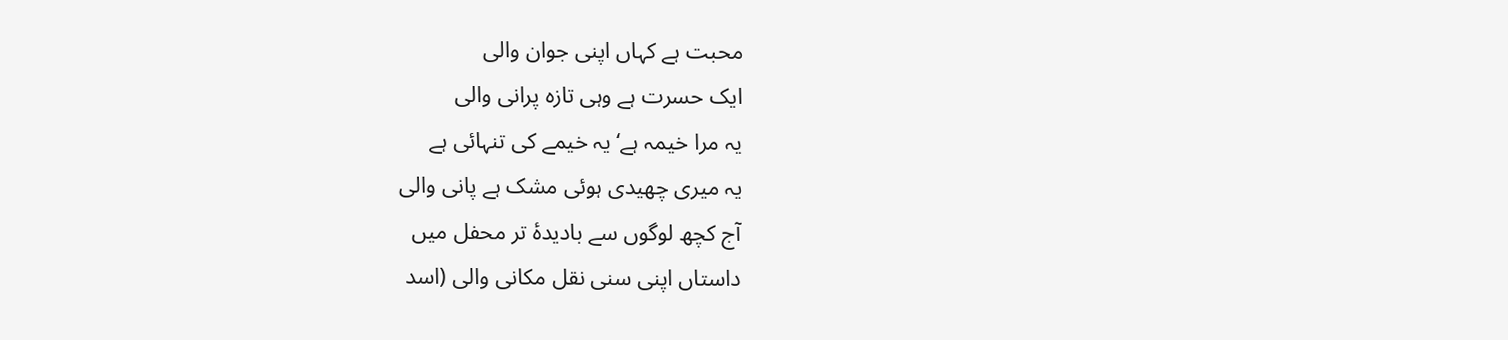محبت ہے کہاں اپنی جوان والی
ایک حسرت ہے وہی تازہ پرانی والی
یہ مرا خیمہ ہے‘ یہ خیمے کی تنہائی ہے
یہ میری چھیدی ہوئی مشک ہے پانی والی
آج کچھ لوگوں سے بادیدۂ تر محفل میں
داستاں اپنی سنی نقل مکانی والی (اسد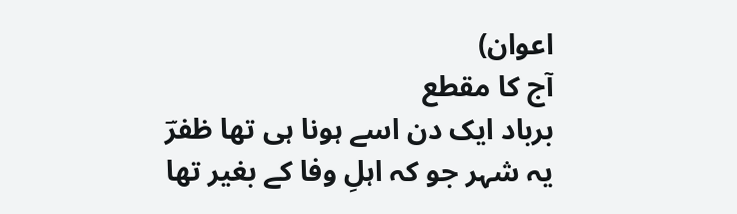اعوان)
آج کا مقطع
برباد ایک دن اسے ہونا ہی تھا ظفرؔ
یہ شہر جو کہ اہلِ وفا کے بغیر تھا